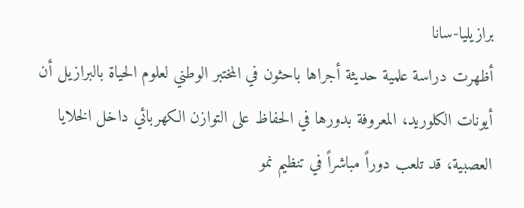برازيليا-سانا
أظهرت دراسة علمية حديثة أجراها باحثون في المختبر الوطني لعلوم الحياة بالبرازيل أن أيونات الكلوريد، المعروفة بدورها في الحفاظ على التوازن الكهربائي داخل الخلايا العصبية، قد تلعب دوراً مباشراً في تنظيم نمو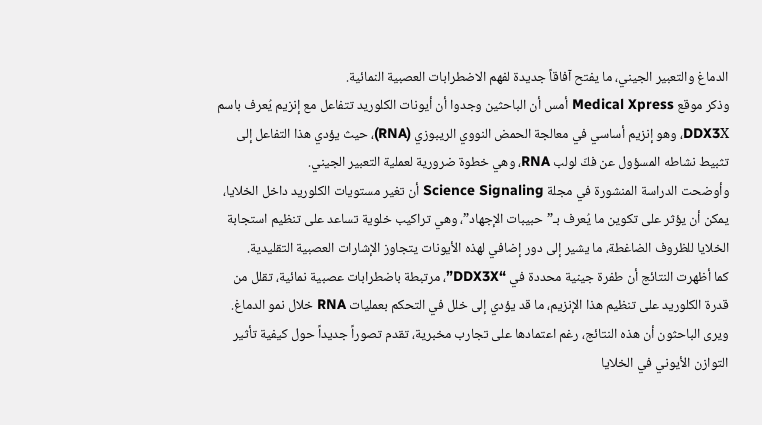الدماغ والتعبير الجيني، ما يفتح آفاقاً جديدة لفهم الاضطرابات العصبية النمائية.
وذكر موقع Medical Xpress أمس أن الباحثين وجدوا أن أيونات الكلوريد تتفاعل مع إنزيم يُعرف باسم DDX3X، وهو إنزيم أساسي في معالجة الحمض النووي الريبوزي (RNA)، حيث يؤدي هذا التفاعل إلى تثبيط نشاطه المسؤول عن فكّ لولب RNA، وهي خطوة ضرورية لعملية التعبير الجيني.
وأوضحت الدراسة المنشورة في مجلة Science Signaling أن تغير مستويات الكلوريد داخل الخلايا، يمكن أن يؤثر على تكوين ما يُعرف بـ”حبيبات الإجهاد”، وهي تراكيب خلوية تساعد على تنظيم استجابة الخلايا للظروف الضاغطة، ما يشير إلى دور إضافي لهذه الأيونات يتجاوز الإشارات العصبية التقليدية.
كما أظهرت النتائج أن طفرة جينية محددة في “DDX3X”، مرتبطة باضطرابات عصبية نمائية، تقلل من قدرة الكلوريد على تنظيم هذا الإنزيم، ما قد يؤدي إلى خلل في التحكم بعمليات RNA خلال نمو الدماغ.
ويرى الباحثون أن هذه النتائج، رغم اعتمادها على تجارب مخبرية، تقدم تصوراً جديداً حول كيفية تأثير التوازن الأيوني في الخلايا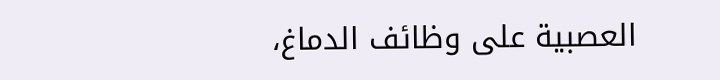العصبية على وظائف الدماغ،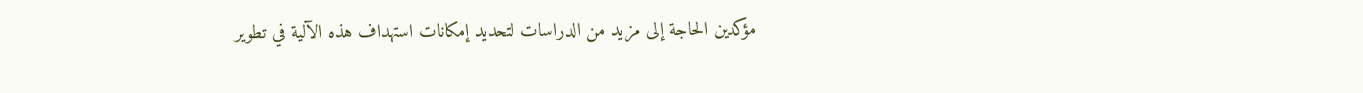مؤكدين الحاجة إلى مزيد من الدراسات لتحديد إمكانات استهداف هذه الآلية في تطوير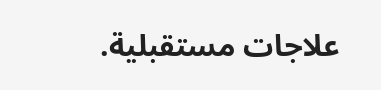علاجات مستقبلية.